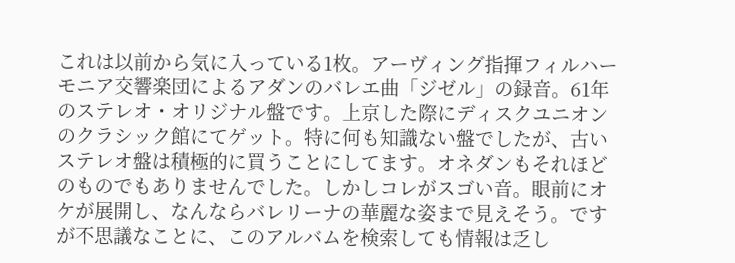これは以前から気に入っている1枚。アーヴィング指揮フィルハーモニア交響楽団によるアダンのバレエ曲「ジゼル」の録音。61年のステレオ・オリジナル盤です。上京した際にディスクユニオンのクラシック館にてゲット。特に何も知識ない盤でしたが、古いステレオ盤は積極的に買うことにしてます。オネダンもそれほどのものでもありませんでした。しかしコレがスゴい音。眼前にオケが展開し、なんならバレリーナの華麗な姿まで見えそう。ですが不思議なことに、このアルバムを検索しても情報は乏し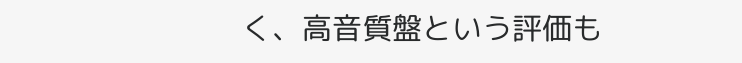く、高音質盤という評価も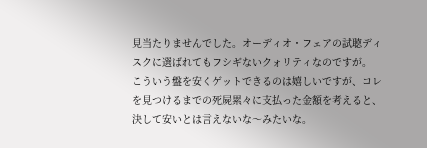見当たりませんでした。オーディオ・フェアの試聴ディスクに選ばれてもフシギないクォリティなのですが。
こういう盤を安くゲットできるのは嬉しいですが、コレを見つけるまでの死屍累々に支払った金額を考えると、決して安いとは言えないな〜みたいな。